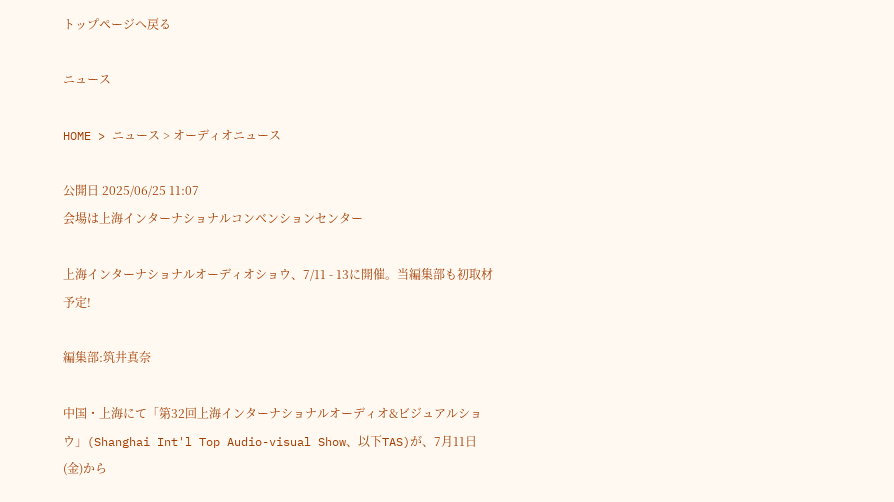トップページへ戻る

ニュース

HOME > ニュース > オーディオニュース

公開日 2025/06/25 11:07
会場は上海インターナショナルコンベンションセンター

上海インターナショナルオーディオショウ、7/11 - 13に開催。当編集部も初取材予定!

編集部:筑井真奈

中国・上海にて「第32回上海インターナショナルオーディオ&ビジュアルショウ」(Shanghai Int'l Top Audio-visual Show、以下TAS)が、7月11日(金)から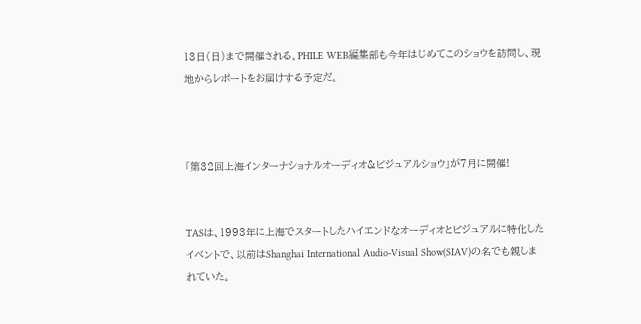13日(日)まで開催される。PHILE WEB編集部も今年はじめてこのショウを訪問し、現地からレポートをお届けする予定だ。



「第32回上海インターナショナルオーディオ&ビジュアルショウ」が7月に開催!


TASは、1993年に上海でスタートしたハイエンドなオーディオとビジュアルに特化したイベントで、以前はShanghai International Audio-Visual Show(SIAV)の名でも親しまれていた。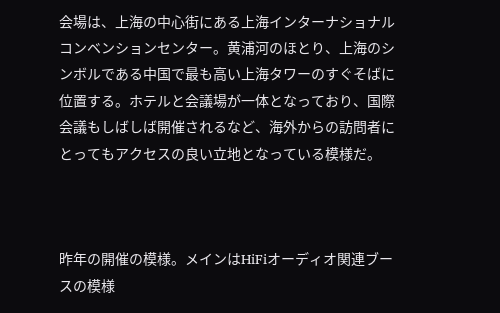会場は、上海の中心街にある上海インターナショナルコンベンションセンター。黄浦河のほとり、上海のシンボルである中国で最も高い上海タワーのすぐそばに位置する。ホテルと会議場が一体となっており、国際会議もしばしば開催されるなど、海外からの訪問者にとってもアクセスの良い立地となっている模様だ。



昨年の開催の模様。メインはHiFiオーディオ関連ブースの模様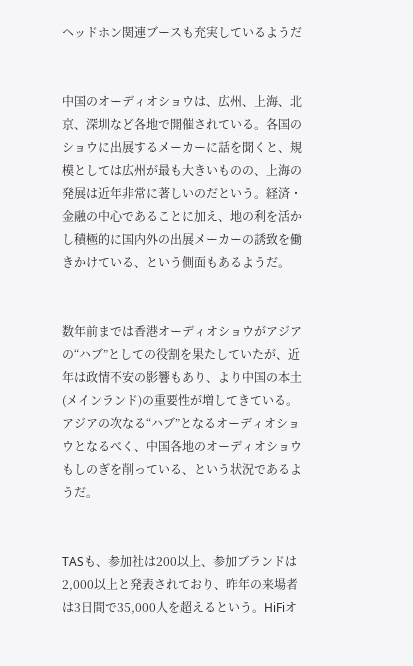ヘッドホン関連ブースも充実しているようだ


中国のオーディオショウは、広州、上海、北京、深圳など各地で開催されている。各国のショウに出展するメーカーに話を聞くと、規模としては広州が最も大きいものの、上海の発展は近年非常に著しいのだという。経済・金融の中心であることに加え、地の利を活かし積極的に国内外の出展メーカーの誘致を働きかけている、という側面もあるようだ。


数年前までは香港オーディオショウがアジアの“ハブ”としての役割を果たしていたが、近年は政情不安の影響もあり、より中国の本土(メインランド)の重要性が増してきている。アジアの次なる“ハブ”となるオーディオショウとなるべく、中国各地のオーディオショウもしのぎを削っている、という状況であるようだ。


TASも、参加社は200以上、参加ブランドは2,000以上と発表されており、昨年の来場者は3日間で35,000人を超えるという。HiFiオ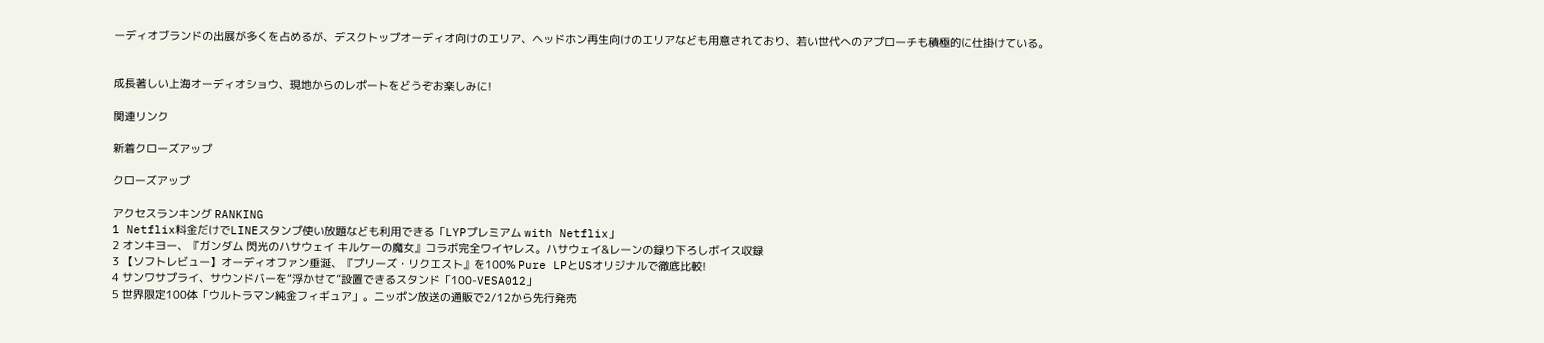ーディオブランドの出展が多くを占めるが、デスクトップオーディオ向けのエリア、ヘッドホン再生向けのエリアなども用意されており、若い世代へのアプローチも積極的に仕掛けている。


成長著しい上海オーディオショウ、現地からのレポートをどうぞお楽しみに!

関連リンク

新着クローズアップ

クローズアップ

アクセスランキング RANKING
1 Netflix料金だけでLINEスタンプ使い放題なども利用できる「LYPプレミアム with Netflix」
2 オンキヨー、『ガンダム 閃光のハサウェイ キルケーの魔女』コラボ完全ワイヤレス。ハサウェイ&レーンの録り下ろしボイス収録
3 【ソフトレビュー】オーディオファン垂涎、『プリーズ・リクエスト』を100% Pure LPとUSオリジナルで徹底比較!
4 サンワサプライ、サウンドバーを“浮かせて”設置できるスタンド「100-VESA012」
5 世界限定100体「ウルトラマン純金フィギュア」。ニッポン放送の通販で2/12から先行発売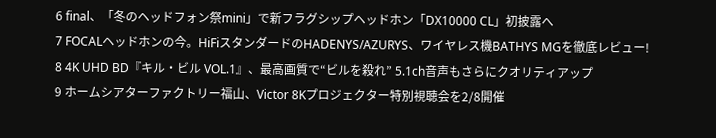6 final、「冬のヘッドフォン祭mini」で新フラグシップヘッドホン「DX10000 CL」初披露へ
7 FOCALヘッドホンの今。HiFiスタンダードのHADENYS/AZURYS、ワイヤレス機BATHYS MGを徹底レビュー!
8 4K UHD BD『キル・ビル VOL.1』、最高画質で“ビルを殺れ” 5.1ch音声もさらにクオリティアップ
9 ホームシアターファクトリー福山、Victor 8Kプロジェクター特別視聴会を2/8開催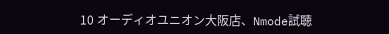10 オーディオユニオン大阪店、Nmode試聴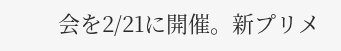会を2/21に開催。新プリメ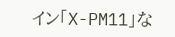イン「X-PM11」な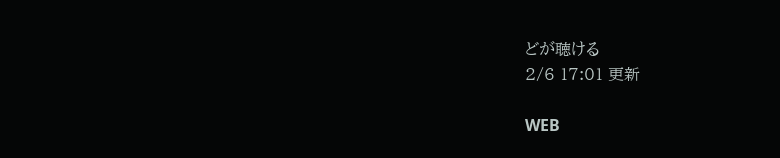どが聴ける
2/6 17:01 更新

WEB